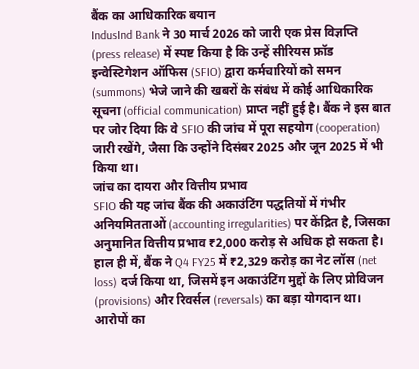बैंक का आधिकारिक बयान
IndusInd Bank ने 30 मार्च 2026 को जारी एक प्रेस विज्ञप्ति (press release) में स्पष्ट किया है कि उन्हें सीरियस फ्रॉड इन्वेस्टिगेशन ऑफिस (SFIO) द्वारा कर्मचारियों को समन (summons) भेजे जाने की खबरों के संबंध में कोई आधिकारिक सूचना (official communication) प्राप्त नहीं हुई है। बैंक ने इस बात पर जोर दिया कि वे SFIO की जांच में पूरा सहयोग (cooperation) जारी रखेंगे, जैसा कि उन्होंने दिसंबर 2025 और जून 2025 में भी किया था।
जांच का दायरा और वित्तीय प्रभाव
SFIO की यह जांच बैंक की अकाउंटिंग पद्धतियों में गंभीर अनियमितताओं (accounting irregularities) पर केंद्रित है, जिसका अनुमानित वित्तीय प्रभाव ₹2,000 करोड़ से अधिक हो सकता है। हाल ही में, बैंक ने Q4 FY25 में ₹2,329 करोड़ का नेट लॉस (net loss) दर्ज किया था, जिसमें इन अकाउंटिंग मुद्दों के लिए प्रोविजन (provisions) और रिवर्सल (reversals) का बड़ा योगदान था।
आरोपों का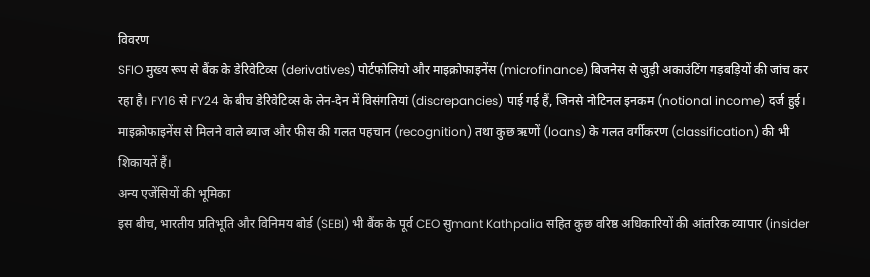विवरण
SFIO मुख्य रूप से बैंक के डेरिवेटिव्स (derivatives) पोर्टफोलियो और माइक्रोफाइनेंस (microfinance) बिजनेस से जुड़ी अकाउंटिंग गड़बड़ियों की जांच कर रहा है। FY16 से FY24 के बीच डेरिवेटिव्स के लेन-देन में विसंगतियां (discrepancies) पाई गई हैं, जिनसे नोटिनल इनकम (notional income) दर्ज हुई। माइक्रोफाइनेंस से मिलने वाले ब्याज और फीस की गलत पहचान (recognition) तथा कुछ ऋणों (loans) के गलत वर्गीकरण (classification) की भी शिकायतें हैं।
अन्य एजेंसियों की भूमिका
इस बीच, भारतीय प्रतिभूति और विनिमय बोर्ड (SEBI) भी बैंक के पूर्व CEO सुmant Kathpalia सहित कुछ वरिष्ठ अधिकारियों की आंतरिक व्यापार (insider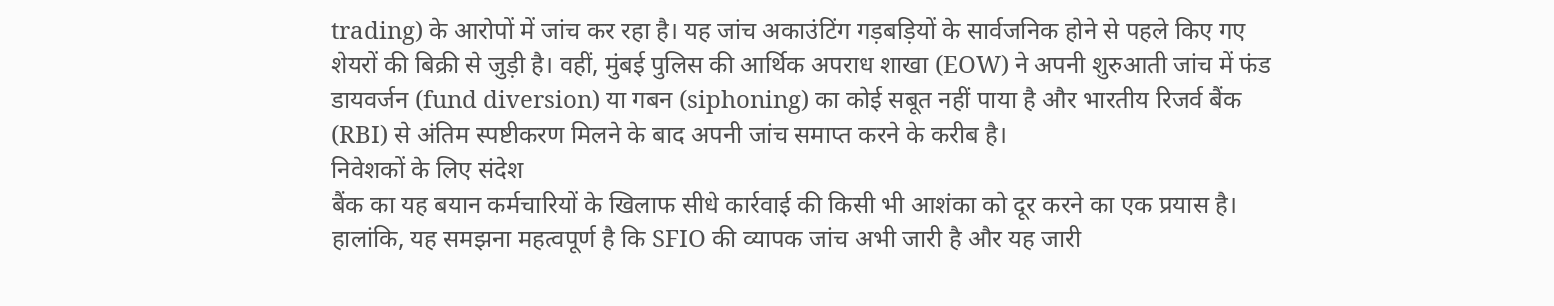trading) के आरोपों में जांच कर रहा है। यह जांच अकाउंटिंग गड़बड़ियों के सार्वजनिक होने से पहले किए गए शेयरों की बिक्री से जुड़ी है। वहीं, मुंबई पुलिस की आर्थिक अपराध शाखा (EOW) ने अपनी शुरुआती जांच में फंड डायवर्जन (fund diversion) या गबन (siphoning) का कोई सबूत नहीं पाया है और भारतीय रिजर्व बैंक (RBI) से अंतिम स्पष्टीकरण मिलने के बाद अपनी जांच समाप्त करने के करीब है।
निवेशकों के लिए संदेश
बैंक का यह बयान कर्मचारियों के खिलाफ सीधे कार्रवाई की किसी भी आशंका को दूर करने का एक प्रयास है। हालांकि, यह समझना महत्वपूर्ण है कि SFIO की व्यापक जांच अभी जारी है और यह जारी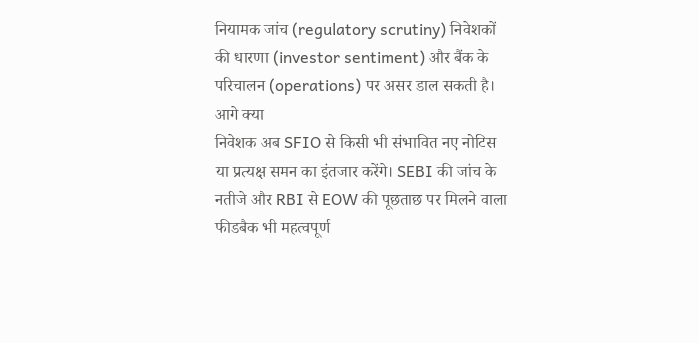नियामक जांच (regulatory scrutiny) निवेशकों की धारणा (investor sentiment) और बैंक के परिचालन (operations) पर असर डाल सकती है।
आगे क्या
निवेशक अब SFIO से किसी भी संभावित नए नोटिस या प्रत्यक्ष समन का इंतजार करेंगे। SEBI की जांच के नतीजे और RBI से EOW की पूछताछ पर मिलने वाला फीडबैक भी महत्वपूर्ण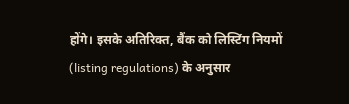होंगे। इसके अतिरिक्त, बैंक को लिस्टिंग नियमों (listing regulations) के अनुसार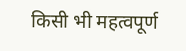किसी भी महत्वपूर्ण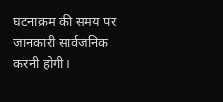घटनाक्रम की समय पर जानकारी सार्वजनिक करनी होगी।